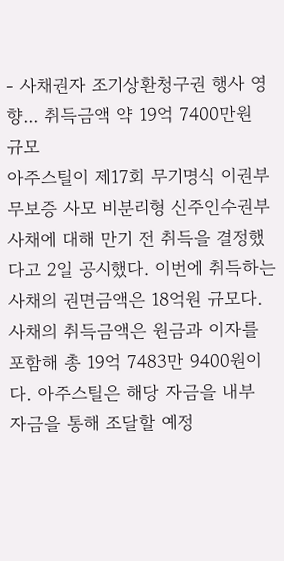- 사채권자 조기상환청구권 행사 영향... 취득금액 약 19억 7400만원 규모
아주스틸이 제17회 무기명식 이권부 무보증 사모 비분리형 신주인수권부사채에 대해 만기 전 취득을 결정했다고 2일 공시했다. 이번에 취득하는 사채의 권면금액은 18억원 규모다.사채의 취득금액은 원금과 이자를 포함해 총 19억 7483만 9400원이다. 아주스틸은 해당 자금을 내부 자금을 통해 조달할 예정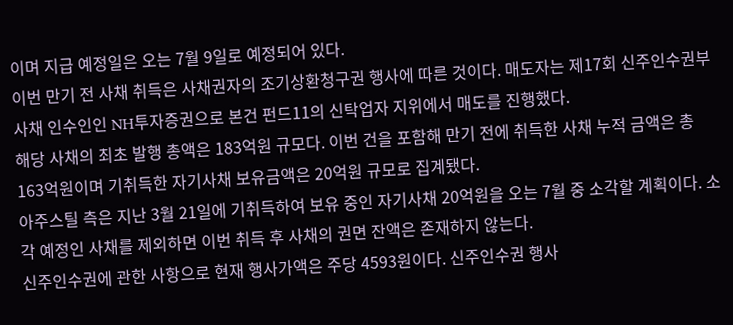이며 지급 예정일은 오는 7월 9일로 예정되어 있다.
이번 만기 전 사채 취득은 사채권자의 조기상환청구권 행사에 따른 것이다. 매도자는 제17회 신주인수권부사채 인수인인 NH투자증권으로 본건 펀드11의 신탁업자 지위에서 매도를 진행했다.
해당 사채의 최초 발행 총액은 183억원 규모다. 이번 건을 포함해 만기 전에 취득한 사채 누적 금액은 총 163억원이며 기취득한 자기사채 보유금액은 20억원 규모로 집계됐다.
아주스틸 측은 지난 3월 21일에 기취득하여 보유 중인 자기사채 20억원을 오는 7월 중 소각할 계획이다. 소각 예정인 사채를 제외하면 이번 취득 후 사채의 권면 잔액은 존재하지 않는다.
신주인수권에 관한 사항으로 현재 행사가액은 주당 4593원이다. 신주인수권 행사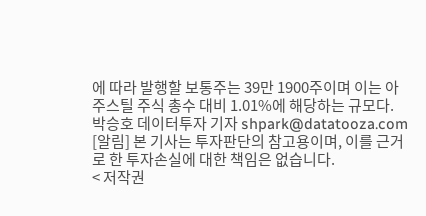에 따라 발행할 보통주는 39만 1900주이며 이는 아주스틸 주식 총수 대비 1.01%에 해당하는 규모다.
박승호 데이터투자 기자 shpark@datatooza.com
[알림] 본 기사는 투자판단의 참고용이며, 이를 근거로 한 투자손실에 대한 책임은 없습니다.
< 저작권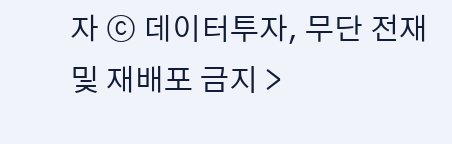자 ⓒ 데이터투자, 무단 전재 및 재배포 금지 >